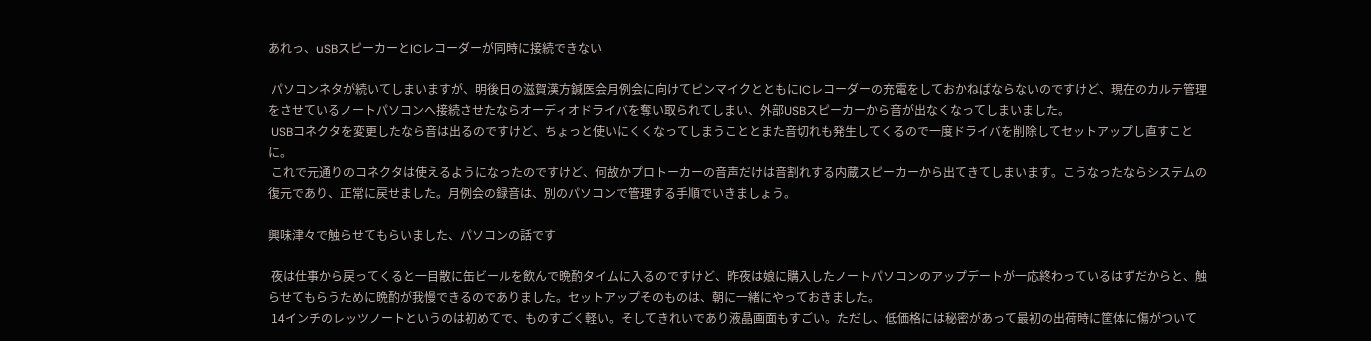あれっ、uSBスピーカーとICレコーダーが同時に接続できない

 パソコンネタが続いてしまいますが、明後日の滋賀漢方鍼医会月例会に向けてピンマイクとともにICレコーダーの充電をしておかねばならないのですけど、現在のカルテ管理をさせているノートパソコンへ接続させたならオーディオドライバを奪い取られてしまい、外部USBスピーカーから音が出なくなってしまいました。
 USBコネクタを変更したなら音は出るのですけど、ちょっと使いにくくなってしまうこととまた音切れも発生してくるので一度ドライバを削除してセットアップし直すことに。
 これで元通りのコネクタは使えるようになったのですけど、何故かプロトーカーの音声だけは音割れする内蔵スピーカーから出てきてしまいます。こうなったならシステムの復元であり、正常に戻せました。月例会の録音は、別のパソコンで管理する手順でいきましょう。

興味津々で触らせてもらいました、パソコンの話です

 夜は仕事から戻ってくると一目散に缶ビールを飲んで晩酌タイムに入るのですけど、昨夜は娘に購入したノートパソコンのアップデートが一応終わっているはずだからと、触らせてもらうために晩酌が我慢できるのでありました。セットアップそのものは、朝に一緒にやっておきました。
 14インチのレッツノートというのは初めてで、ものすごく軽い。そしてきれいであり液晶画面もすごい。ただし、低価格には秘密があって最初の出荷時に筐体に傷がついて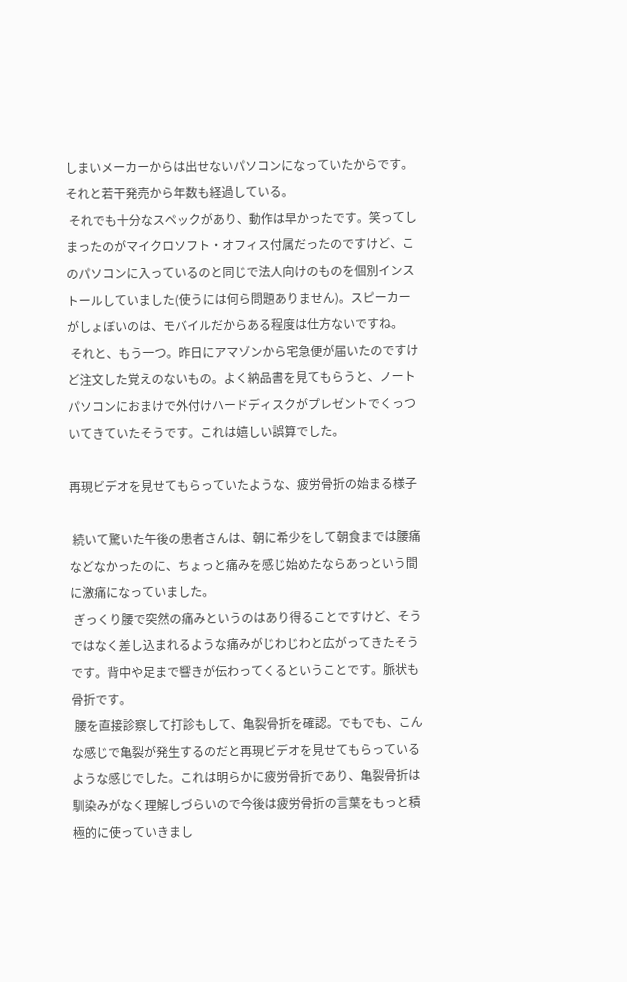しまいメーカーからは出せないパソコンになっていたからです。それと若干発売から年数も経過している。
 それでも十分なスペックがあり、動作は早かったです。笑ってしまったのがマイクロソフト・オフィス付属だったのですけど、このパソコンに入っているのと同じで法人向けのものを個別インストールしていました(使うには何ら問題ありません)。スピーカーがしょぼいのは、モバイルだからある程度は仕方ないですね。
 それと、もう一つ。昨日にアマゾンから宅急便が届いたのですけど注文した覚えのないもの。よく納品書を見てもらうと、ノートパソコンにおまけで外付けハードディスクがプレゼントでくっついてきていたそうです。これは嬉しい誤算でした。

再現ビデオを見せてもらっていたような、疲労骨折の始まる様子

 続いて驚いた午後の患者さんは、朝に希少をして朝食までは腰痛などなかったのに、ちょっと痛みを感じ始めたならあっという間に激痛になっていました。
 ぎっくり腰で突然の痛みというのはあり得ることですけど、そうではなく差し込まれるような痛みがじわじわと広がってきたそうです。背中や足まで響きが伝わってくるということです。脈状も骨折です。
 腰を直接診察して打診もして、亀裂骨折を確認。でもでも、こんな感じで亀裂が発生するのだと再現ビデオを見せてもらっているような感じでした。これは明らかに疲労骨折であり、亀裂骨折は馴染みがなく理解しづらいので今後は疲労骨折の言葉をもっと積極的に使っていきまし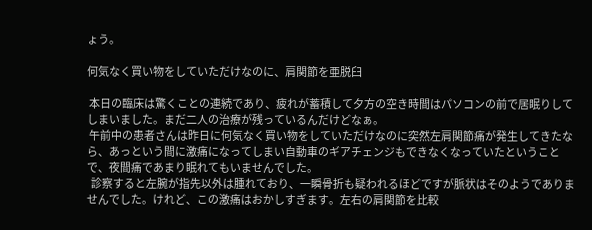ょう。

何気なく買い物をしていただけなのに、肩関節を亜脱臼

 本日の臨床は驚くことの連続であり、疲れが蓄積して夕方の空き時間はパソコンの前で居眠りしてしまいました。まだ二人の治療が残っているんだけどなぁ。
 午前中の患者さんは昨日に何気なく買い物をしていただけなのに突然左肩関節痛が発生してきたなら、あっという間に激痛になってしまい自動車のギアチェンジもできなくなっていたということで、夜間痛であまり眠れてもいませんでした。
  診察すると左腕が指先以外は腫れており、一瞬骨折も疑われるほどですが脈状はそのようでありませんでした。けれど、この激痛はおかしすぎます。左右の肩関節を比較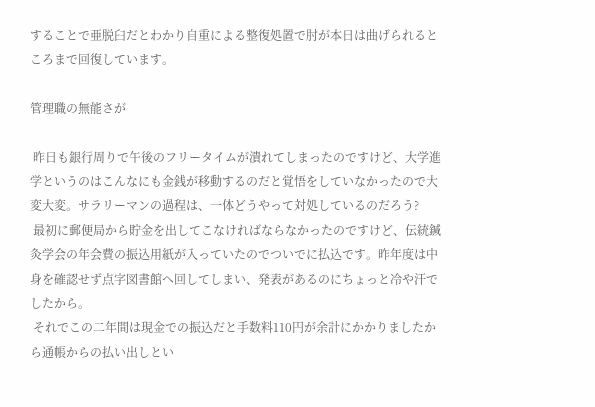することで亜脱臼だとわかり自重による整復処置で肘が本日は曲げられるところまで回復しています。

管理職の無能さが

 昨日も銀行周りで午後のフリータイムが潰れてしまったのですけど、大学進学というのはこんなにも金銭が移動するのだと覚悟をしていなかったので大変大変。サラリーマンの過程は、一体どうやって対処しているのだろう?
 最初に郵便局から貯金を出してこなければならなかったのですけど、伝統鍼灸学会の年会費の振込用紙が入っていたのでついでに払込です。昨年度は中身を確認せず点字図書館へ回してしまい、発表があるのにちょっと冷や汗でしたから。
 それでこの二年間は現金での振込だと手数料110円が余計にかかりましたから通帳からの払い出しとい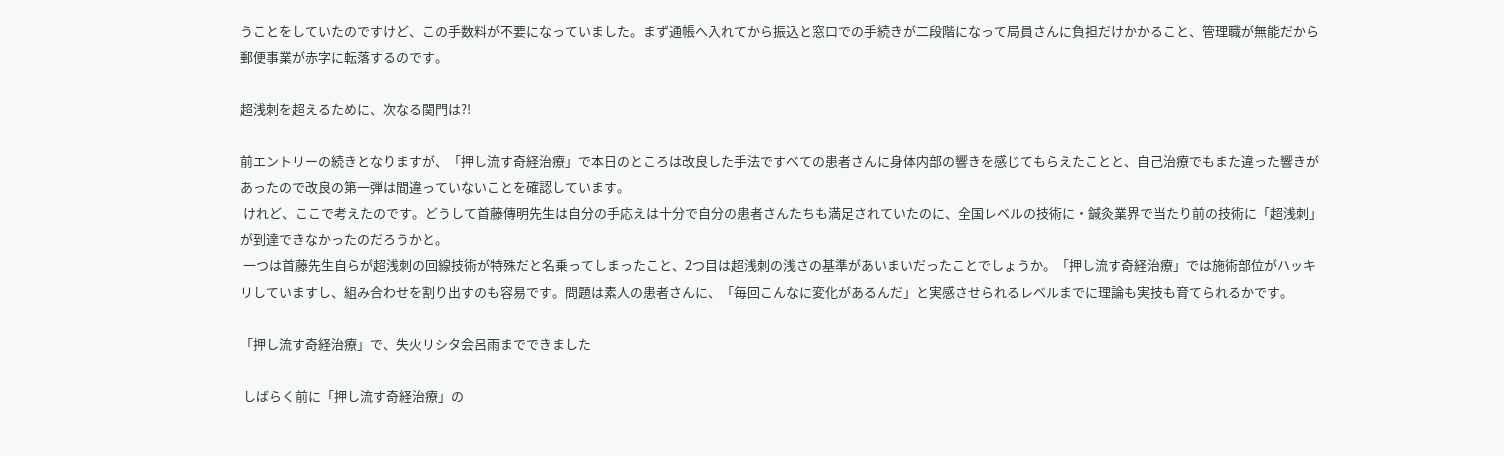うことをしていたのですけど、この手数料が不要になっていました。まず通帳へ入れてから振込と窓口での手続きが二段階になって局員さんに負担だけかかること、管理職が無能だから郵便事業が赤字に転落するのです。

超浅刺を超えるために、次なる関門は?!

前エントリーの続きとなりますが、「押し流す奇経治療」で本日のところは改良した手法ですべての患者さんに身体内部の響きを感じてもらえたことと、自己治療でもまた違った響きがあったので改良の第一弾は間違っていないことを確認しています。
 けれど、ここで考えたのです。どうして首藤傳明先生は自分の手応えは十分で自分の患者さんたちも満足されていたのに、全国レベルの技術に・鍼灸業界で当たり前の技術に「超浅刺」が到達できなかったのだろうかと。
 一つは首藤先生自らが超浅刺の回線技術が特殊だと名乗ってしまったこと、2つ目は超浅刺の浅さの基準があいまいだったことでしょうか。「押し流す奇経治療」では施術部位がハッキリしていますし、組み合わせを割り出すのも容易です。問題は素人の患者さんに、「毎回こんなに変化があるんだ」と実感させられるレベルまでに理論も実技も育てられるかです。

「押し流す奇経治療」で、失火リシタ会呂雨までできました

 しばらく前に「押し流す奇経治療」の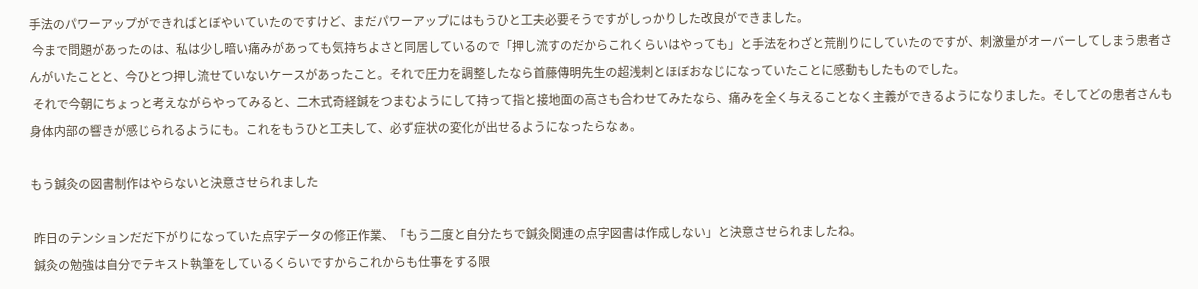手法のパワーアップができればとぼやいていたのですけど、まだパワーアップにはもうひと工夫必要そうですがしっかりした改良ができました。
 今まで問題があったのは、私は少し暗い痛みがあっても気持ちよさと同居しているので「押し流すのだからこれくらいはやっても」と手法をわざと荒削りにしていたのですが、刺激量がオーバーしてしまう患者さんがいたことと、今ひとつ押し流せていないケースがあったこと。それで圧力を調整したなら首藤傳明先生の超浅刺とほぼおなじになっていたことに感動もしたものでした。
 それで今朝にちょっと考えながらやってみると、二木式奇経鍼をつまむようにして持って指と接地面の高さも合わせてみたなら、痛みを全く与えることなく主義ができるようになりました。そしてどの患者さんも身体内部の響きが感じられるようにも。これをもうひと工夫して、必ず症状の変化が出せるようになったらなぁ。

もう鍼灸の図書制作はやらないと決意させられました

 昨日のテンションだだ下がりになっていた点字データの修正作業、「もう二度と自分たちで鍼灸関連の点字図書は作成しない」と決意させられましたね。
 鍼灸の勉強は自分でテキスト執筆をしているくらいですからこれからも仕事をする限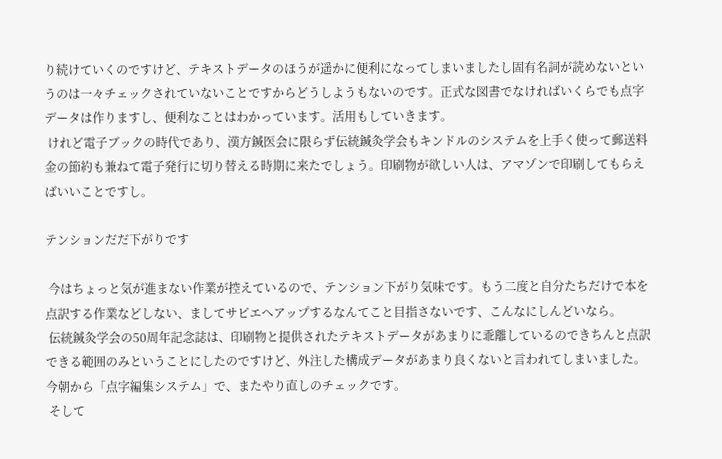り続けていくのですけど、テキストデータのほうが遥かに便利になってしまいましたし固有名詞が読めないというのは一々チェックされていないことですからどうしようもないのです。正式な図書でなければいくらでも点字データは作りますし、便利なことはわかっています。活用もしていきます。
 けれど電子ブックの時代であり、漢方鍼医会に限らず伝統鍼灸学会もキンドルのシステムを上手く使って郵送料金の節約も兼ねて電子発行に切り替える時期に来たでしょう。印刷物が欲しい人は、アマゾンで印刷してもらえばいいことですし。

テンションだだ下がりです

 今はちょっと気が進まない作業が控えているので、テンション下がり気味です。もう二度と自分たちだけで本を点訳する作業などしない、ましてサピエへアップするなんてこと目指さないです、こんなにしんどいなら。
 伝統鍼灸学会の50周年記念誌は、印刷物と提供されたテキストデータがあまりに乖離しているのできちんと点訳できる範囲のみということにしたのですけど、外注した構成データがあまり良くないと言われてしまいました。今朝から「点字編集システム」で、またやり直しのチェックです。
 そして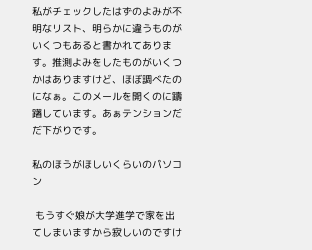私がチェックしたはずのよみが不明なリスト、明らかに違うものがいくつもあると書かれてあります。推測よみをしたものがいくつかはありますけど、ほぼ調べたのになぁ。このメールを開くのに躊躇しています。あぁテンションだだ下がりです。

私のほうがほしいくらいのパソコン

 もうすぐ娘が大学進学で家を出てしまいますから寂しいのですけ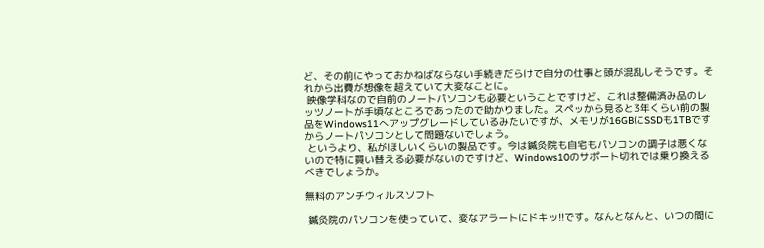ど、その前にやっておかねばならない手続きだらけで自分の仕事と頭が混乱しそうです。それから出費が想像を超えていて大変なことに。
 映像学科なので自前のノートパソコンも必要ということですけど、これは整備済み品のレッツノートが手頃なところであったので助かりました。スペッから見ると3年くらい前の製品をWindows11へアップグレードしているみたいですが、メモリが16GBにSSDも1TBですからノートパソコンとして問題ないでしょう。
 というより、私がほしいくらいの製品です。今は鍼灸院も自宅もパソコンの調子は悪くないので特に買い替える必要がないのですけど、Windows10のサポート切れでは乗り換えるべきでしょうか。

無料のアンチウィルスソフト

 鍼灸院のパソコンを使っていて、変なアラートにドキッ!!です。なんとなんと、いつの間に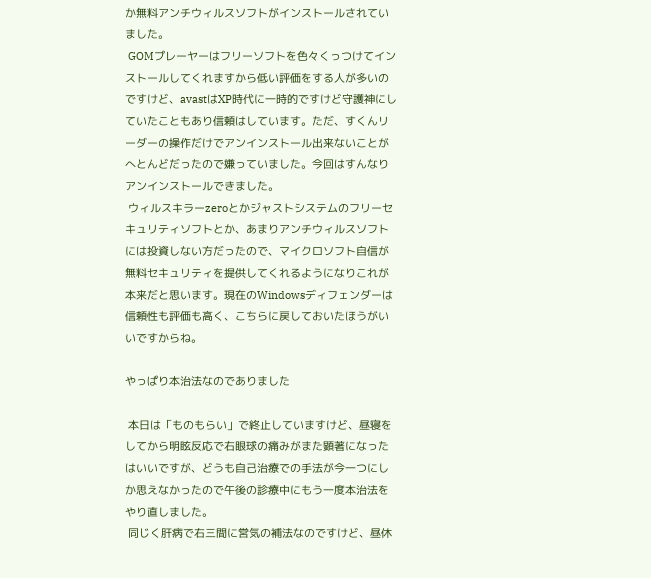か無料アンチウィルスソフトがインストールされていました。
 GOMプレーヤーはフリーソフトを色々くっつけてインストールしてくれますから低い評価をする人が多いのですけど、avastはXP時代に一時的ですけど守護神にしていたこともあり信頼はしています。ただ、すくんリーダーの操作だけでアンインストール出来ないことがへとんどだったので嫌っていました。今回はすんなりアンインストールできました。
 ウィルスキラーzeroとかジャストシステムのフリーセキュリティソフトとか、あまりアンチウィルスソフトには投資しない方だったので、マイクロソフト自信が無料セキュリティを提供してくれるようになりこれが本来だと思います。現在のWindowsディフェンダーは信頼性も評価も高く、こちらに戻しておいたほうがいいですからね。

やっぱり本治法なのでありました

 本日は「ものもらい」で終止していますけど、昼寝をしてから明眩反応で右眼球の痛みがまた顕著になったはいいですが、どうも自己治療での手法が今一つにしか思えなかったので午後の診療中にもう一度本治法をやり直しました。
 同じく肝病で右三間に営気の補法なのですけど、昼休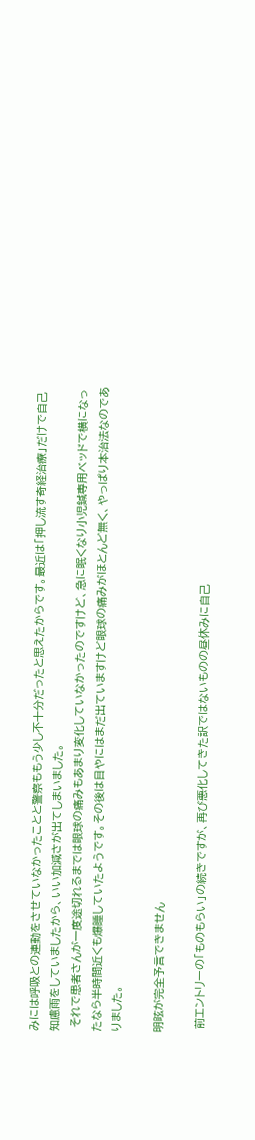みには呼吸との連動をさせていなかったことと警察ももう少し不十分だったと思えたからです。最近は「押し流す奇経治療」だけで自己知慮雨をしていましたから、いい加減さが出てしまいました。
 それで患者さんが一度途切れるまでは眼球の痛みもあまり変化していなかったのですけど、急に眠くなり小児鍼専用ベッドで横になったなら半時間近くも爆睡していたようです。その後は目やにはまだ出ていますけど眼球の痛みがほとんど無く、やっぱり本治法なのでありました。

明眩が完全予言できません

 前エントリーの「ものもらい」の続きですが、再び悪化してきた訳ではないものの昼休みに自己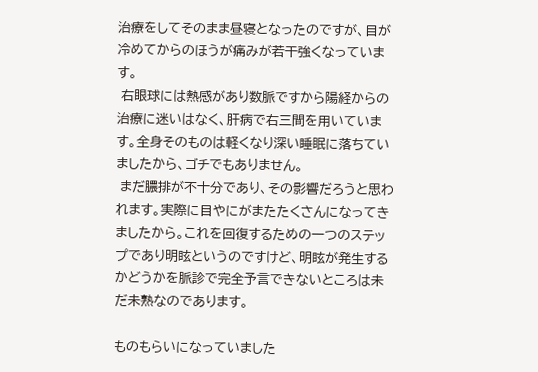治療をしてそのまま昼寝となったのですが、目が冷めてからのほうが痛みが若干強くなっています。
 右眼球には熱感があり数脈ですから陽経からの治療に迷いはなく、肝病で右三間を用いています。全身そのものは軽くなり深い睡眠に落ちていましたから、ゴチでもありません。
 まだ膿排が不十分であり、その影響だろうと思われます。実際に目やにがまたたくさんになってきましたから。これを回復するための一つのステップであり明眩というのですけど、明眩が発生するかどうかを脈診で完全予言できないところは未だ未熟なのであります。

ものもらいになっていました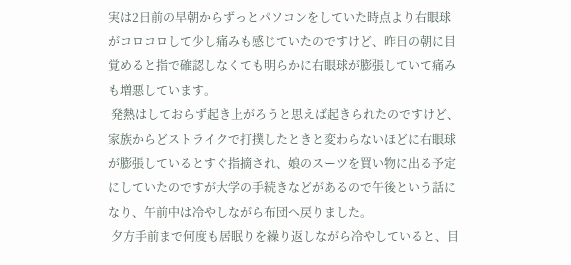実は2日前の早朝からずっとパソコンをしていた時点より右眼球がコロコロして少し痛みも感じていたのですけど、昨日の朝に目覚めると指で確認しなくても明らかに右眼球が膨張していて痛みも増悪しています。
 発熱はしておらず起き上がろうと思えば起きられたのですけど、家族からどストライクで打撲したときと変わらないほどに右眼球が膨張しているとすぐ指摘され、娘のスーツを買い物に出る予定にしていたのですが大学の手続きなどがあるので午後という話になり、午前中は冷やしながら布団へ戻りました。
 夕方手前まで何度も居眠りを繰り返しながら冷やしていると、目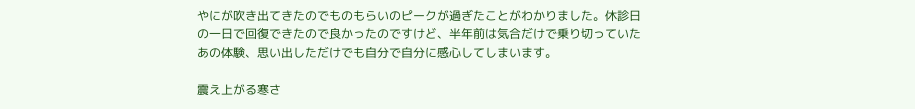やにが吹き出てきたのでものもらいのピークが過ぎたことがわかりました。休診日の一日で回復できたので良かったのですけど、半年前は気合だけで乗り切っていたあの体験、思い出しただけでも自分で自分に感心してしまいます。

震え上がる寒さ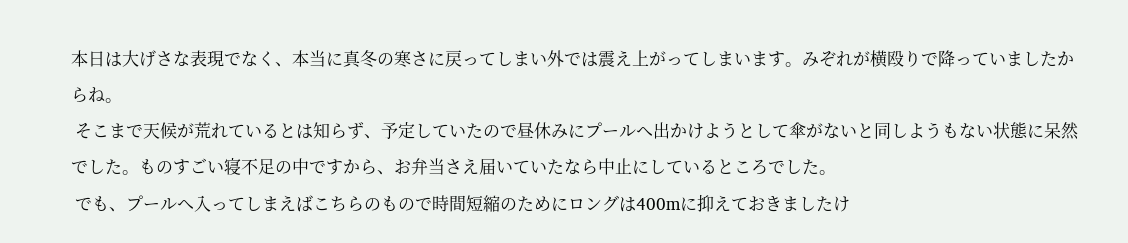本日は大げさな表現でなく、本当に真冬の寒さに戻ってしまい外では震え上がってしまいます。みぞれが横殴りで降っていましたからね。
 そこまで天候が荒れているとは知らず、予定していたので昼休みにプールへ出かけようとして傘がないと同しようもない状態に呆然でした。ものすごい寝不足の中ですから、お弁当さえ届いていたなら中止にしているところでした。
 でも、プールへ入ってしまえばこちらのもので時間短縮のためにロングは400mに抑えておきましたけ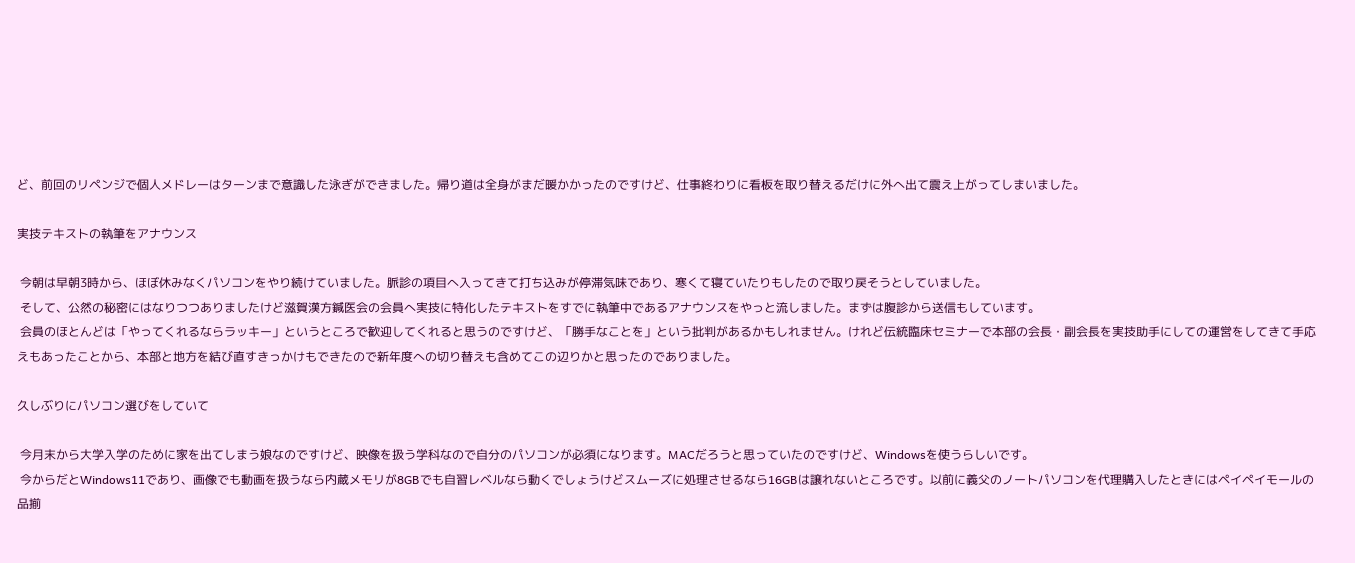ど、前回のリペンジで個人メドレーはターンまで意識した泳ぎができました。帰り道は全身がまだ暖かかったのですけど、仕事終わりに看板を取り替えるだけに外へ出て震え上がってしまいました。

実技テキストの執筆をアナウンス

 今朝は早朝3時から、ほぼ休みなくパソコンをやり続けていました。脈診の項目へ入ってきて打ち込みが停滞気味であり、寒くて寝ていたりもしたので取り戻そうとしていました。
 そして、公然の秘密にはなりつつありましたけど滋賀漢方鍼医会の会員へ実技に特化したテキストをすでに執筆中であるアナウンスをやっと流しました。まずは腹診から送信もしています。
 会員のほとんどは「やってくれるならラッキー」というところで歓迎してくれると思うのですけど、「勝手なことを」という批判があるかもしれません。けれど伝統臨床セミナーで本部の会長・副会長を実技助手にしての運営をしてきて手応えもあったことから、本部と地方を結び直すきっかけもできたので新年度への切り替えも含めてこの辺りかと思ったのでありました。

久しぶりにパソコン選びをしていて

 今月末から大学入学のために家を出てしまう娘なのですけど、映像を扱う学科なので自分のパソコンが必須になります。MACだろうと思っていたのですけど、Windowsを使うらしいです。
 今からだとWindows11であり、画像でも動画を扱うなら内蔵メモリが8GBでも自習レベルなら動くでしょうけどスムーズに処理させるなら16GBは譲れないところです。以前に義父のノートパソコンを代理購入したときにはペイペイモールの品揃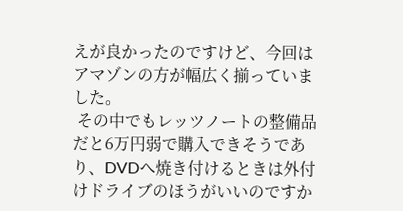えが良かったのですけど、今回はアマゾンの方が幅広く揃っていました。
 その中でもレッツノートの整備品だと6万円弱で購入できそうであり、DVDへ焼き付けるときは外付けドライブのほうがいいのですか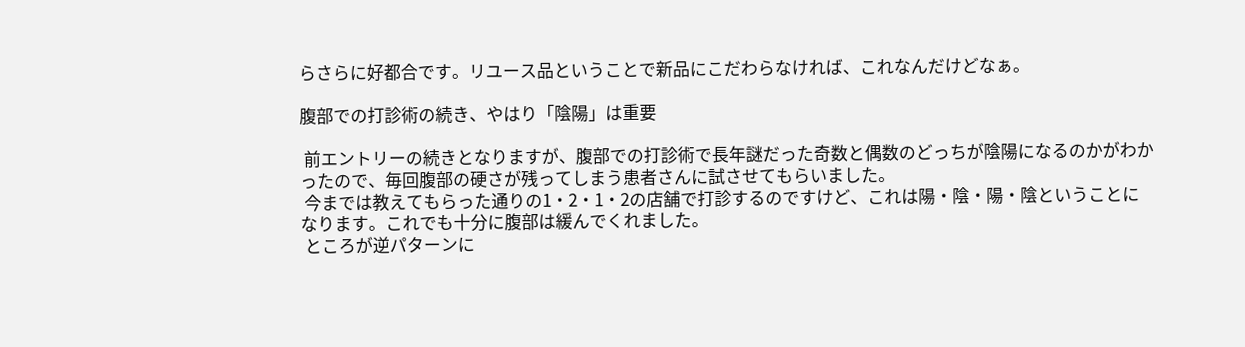らさらに好都合です。リユース品ということで新品にこだわらなければ、これなんだけどなぁ。

腹部での打診術の続き、やはり「陰陽」は重要

 前エントリーの続きとなりますが、腹部での打診術で長年謎だった奇数と偶数のどっちが陰陽になるのかがわかったので、毎回腹部の硬さが残ってしまう患者さんに試させてもらいました。
 今までは教えてもらった通りの1・2・1・2の店舗で打診するのですけど、これは陽・陰・陽・陰ということになります。これでも十分に腹部は緩んでくれました。
 ところが逆パターンに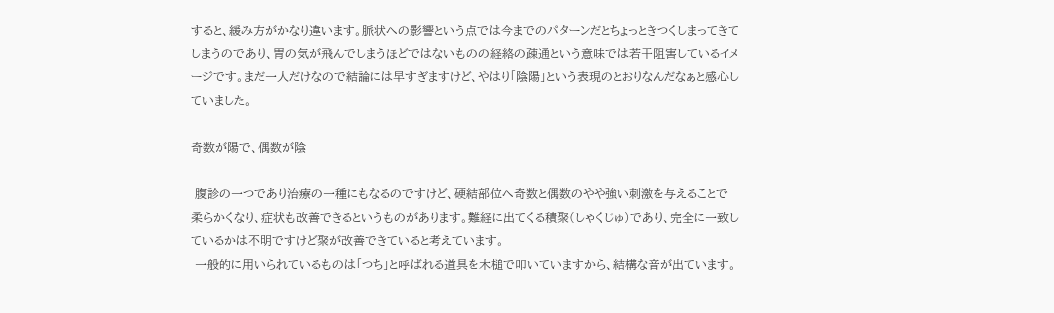すると、緩み方がかなり違います。脈状への影響という点では今までのパターンだとちょっときつくしまってきてしまうのであり、胃の気が飛んでしまうほどではないものの経絡の疎通という意味では若干阻害しているイメージです。まだ一人だけなので結論には早すぎますけど、やはり「陰陽」という表現のとおりなんだなぁと感心していました。

奇数が陽で、偶数が陰

 腹診の一つであり治療の一種にもなるのですけど、硬結部位へ奇数と偶数のやや強い刺激を与えることで柔らかくなり、症状も改善できるというものがあります。難経に出てくる積聚(しゃくじゅ)であり、完全に一致しているかは不明ですけど聚が改善できていると考えています。
 一般的に用いられているものは「つち」と呼ばれる道具を木槌で叩いていますから、結構な音が出ています。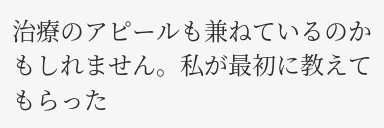治療のアピールも兼ねているのかもしれません。私が最初に教えてもらった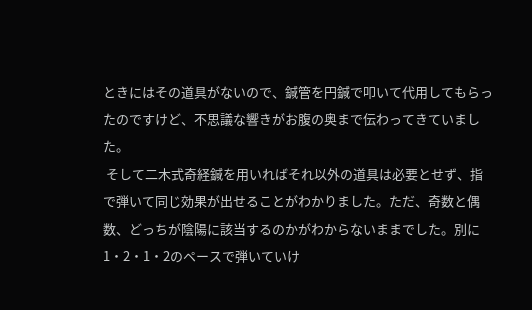ときにはその道具がないので、鍼管を円鍼で叩いて代用してもらったのですけど、不思議な響きがお腹の奥まで伝わってきていました。
 そして二木式奇経鍼を用いればそれ以外の道具は必要とせず、指で弾いて同じ効果が出せることがわかりました。ただ、奇数と偶数、どっちが陰陽に該当するのかがわからないままでした。別に1・2・1・2のペースで弾いていけ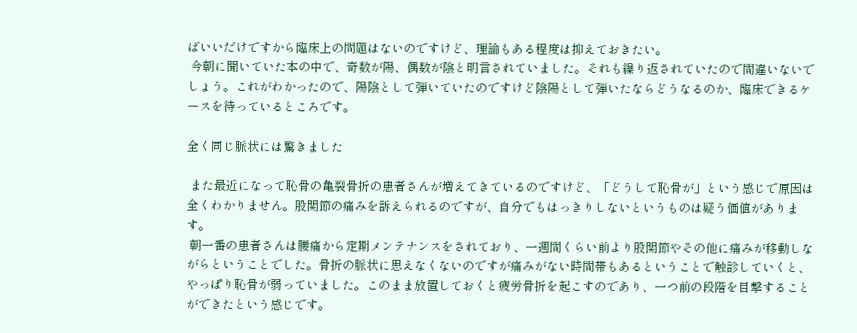ばいいだけですから臨床上の問題はないのですけど、理論もある程度は抑えておきたい。
 今朝に聞いていた本の中で、奇数が陽、偶数が陰と明言されていました。それも繰り返されていたので間違いないでしょう。これがわかったので、陽陰として弾いていたのですけど陰陽として弾いたならどうなるのか、臨床できるケースを待っているところです。

全く同じ脈状には驚きました

 また最近になって恥骨の亀裂骨折の患者さんが増えてきているのですけど、「どうして恥骨が」という感じで原因は全くわかりません。股関節の痛みを訴えられるのですが、自分でもはっきりしないというものは疑う価値があります。
 朝一番の患者さんは腰痛から定期メンテナンスをされており、一週間くらい前より股関節やその他に痛みが移動しながらということでした。骨折の脈状に思えなくないのですが痛みがない時間帯もあるということで触診していくと、やっぱり恥骨が弱っていました。このまま放置しておくと疲労骨折を起こすのであり、一つ前の段階を目撃することができたという感じです。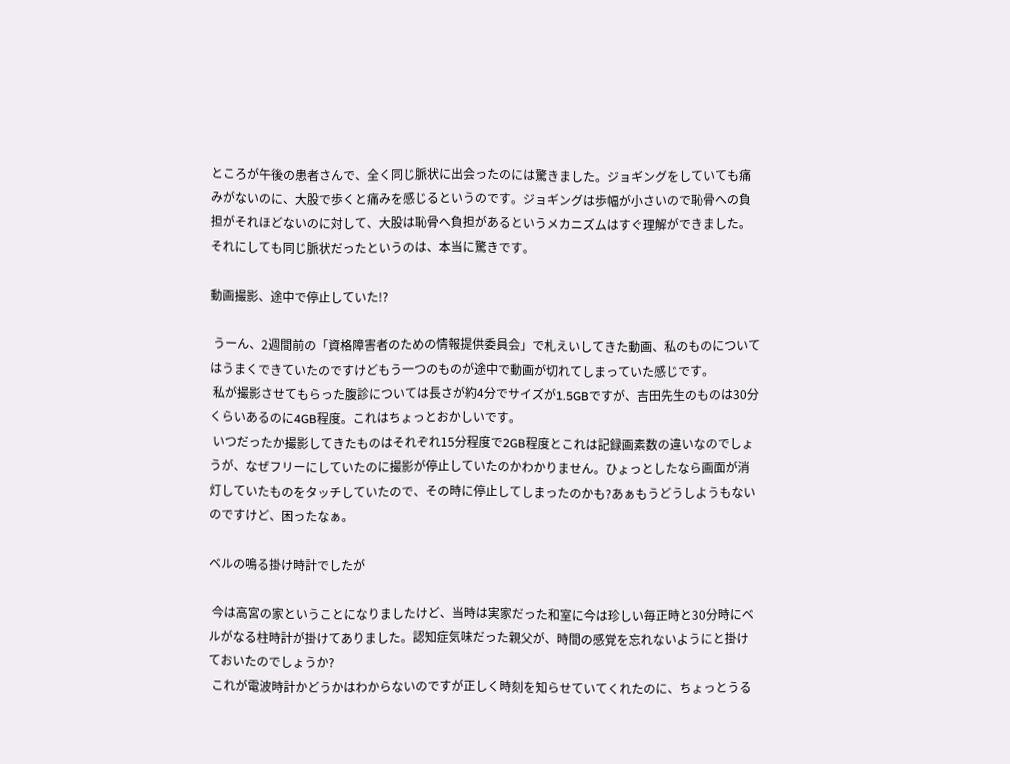ところが午後の患者さんで、全く同じ脈状に出会ったのには驚きました。ジョギングをしていても痛みがないのに、大股で歩くと痛みを感じるというのです。ジョギングは歩幅が小さいので恥骨への負担がそれほどないのに対して、大股は恥骨へ負担があるというメカニズムはすぐ理解ができました。それにしても同じ脈状だったというのは、本当に驚きです。

動画撮影、途中で停止していた!?

 うーん、2週間前の「資格障害者のための情報提供委員会」で札えいしてきた動画、私のものについてはうまくできていたのですけどもう一つのものが途中で動画が切れてしまっていた感じです。
 私が撮影させてもらった腹診については長さが約4分でサイズが1.5GBですが、吉田先生のものは30分くらいあるのに4GB程度。これはちょっとおかしいです。
 いつだったか撮影してきたものはそれぞれ15分程度で2GB程度とこれは記録画素数の違いなのでしょうが、なぜフリーにしていたのに撮影が停止していたのかわかりません。ひょっとしたなら画面が消灯していたものをタッチしていたので、その時に停止してしまったのかも?あぁもうどうしようもないのですけど、困ったなぁ。

ベルの鳴る掛け時計でしたが

 今は高宮の家ということになりましたけど、当時は実家だった和室に今は珍しい毎正時と30分時にベルがなる柱時計が掛けてありました。認知症気味だった親父が、時間の感覚を忘れないようにと掛けておいたのでしょうか?
 これが電波時計かどうかはわからないのですが正しく時刻を知らせていてくれたのに、ちょっとうる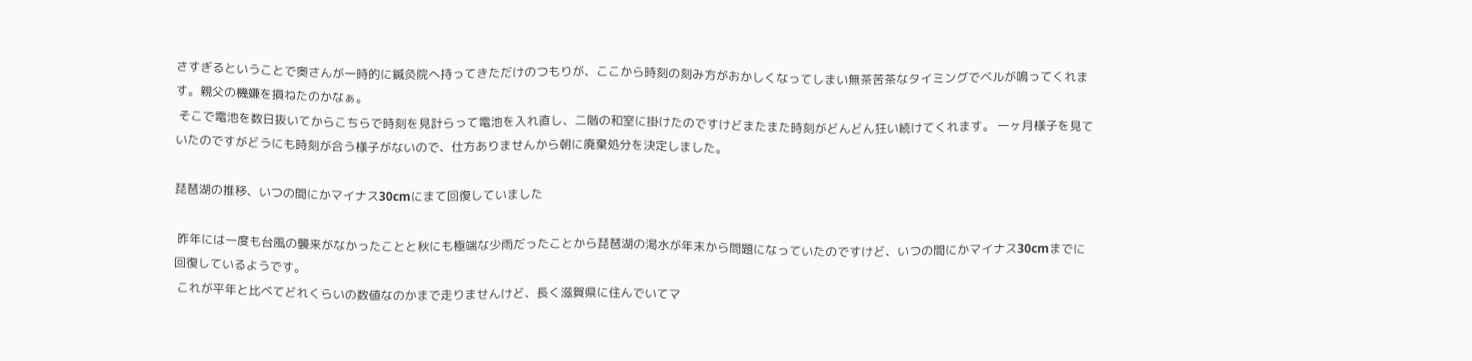さすぎるということで奥さんが一時的に鍼灸院へ持ってきただけのつもりが、ここから時刻の刻み方がおかしくなってしまい無茶苦茶なタイミングでベルが鳴ってくれます。親父の機嫌を損ねたのかなぁ。
 そこで電池を数日抜いてからこちらで時刻を見計らって電池を入れ直し、二階の和室に掛けたのですけどまたまた時刻がどんどん狂い続けてくれます。 一ヶ月様子を見ていたのですがどうにも時刻が合う様子がないので、仕方ありませんから朝に廃棄処分を決定しました。

琵琶湖の推移、いつの間にかマイナス30cmにまて回復していました

 昨年には一度も台風の襲来がなかったことと秋にも極端な少雨だったことから琵琶湖の渇水が年末から問題になっていたのですけど、いつの間にかマイナス30cmまでに回復しているようです。
 これが平年と比べてどれくらいの数値なのかまで走りませんけど、長く滋賀県に住んでいてマ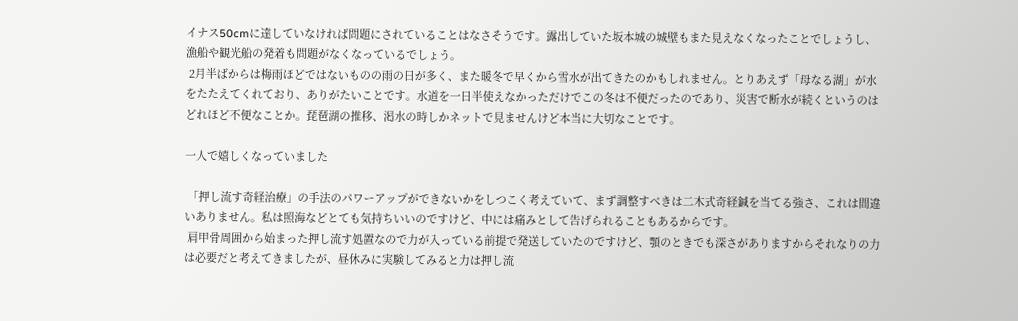イナス50cmに達していなければ問題にされていることはなさそうです。露出していた坂本城の城壁もまた見えなくなったことでしょうし、漁船や観光船の発着も問題がなくなっているでしょう。
 2月半ばからは梅雨ほどではないものの雨の日が多く、また暖冬で早くから雪水が出てきたのかもしれません。とりあえず「母なる湖」が水をたたえてくれており、ありがたいことです。水道を一日半使えなかっただけでこの冬は不便だったのであり、災害で断水が続くというのはどれほど不便なことか。琵琶湖の推移、渇水の時しかネットで見ませんけど本当に大切なことです。

一人で嬉しくなっていました

 「押し流す奇経治療」の手法のパワーアップができないかをしつこく考えていて、まず調整すべきは二木式奇経鍼を当てる強さ、これは間違いありません。私は照海などとても気持ちいいのですけど、中には痛みとして告げられることもあるからです。
 肩甲骨周囲から始まった押し流す処置なので力が入っている前提で発送していたのですけど、顎のときでも深さがありますからそれなりの力は必要だと考えてきましたが、昼休みに実験してみると力は押し流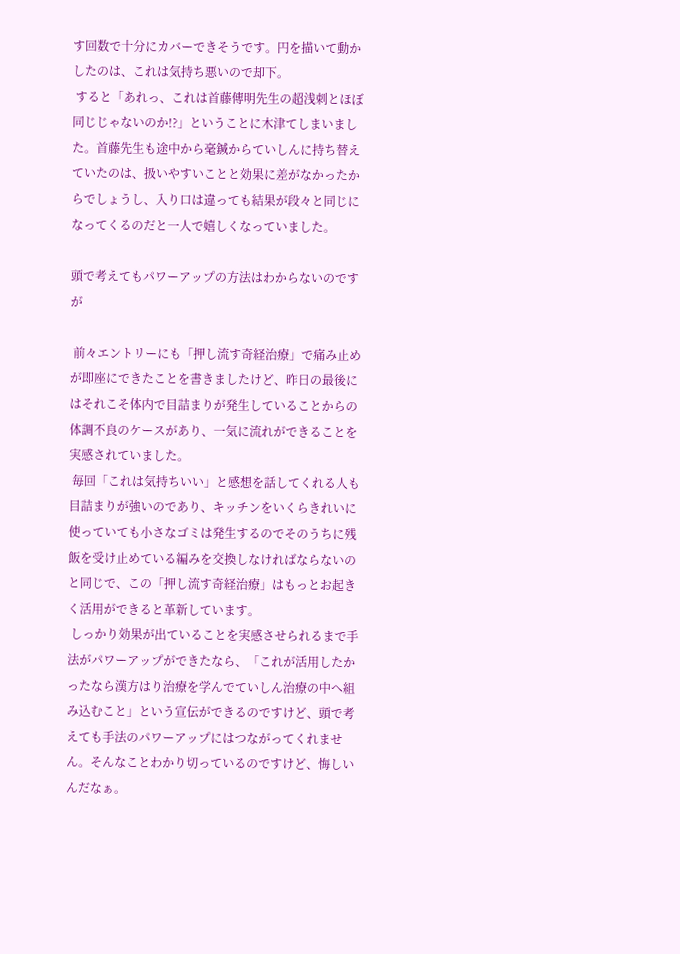す回数で十分にカバーできそうです。円を描いて動かしたのは、これは気持ち悪いので却下。
 すると「あれっ、これは首藤傳明先生の超浅刺とほぼ同じじゃないのか!?」ということに木津てしまいました。首藤先生も途中から毫鍼からていしんに持ち替えていたのは、扱いやすいことと効果に差がなかったからでしょうし、入り口は違っても結果が段々と同じになってくるのだと一人で嬉しくなっていました。

頭で考えてもパワーアップの方法はわからないのですが

 前々エントリーにも「押し流す奇経治療」で痛み止めが即座にできたことを書きましたけど、昨日の最後にはそれこそ体内で目詰まりが発生していることからの体調不良のケースがあり、一気に流れができることを実感されていました。
 毎回「これは気持ちいい」と感想を話してくれる人も目詰まりが強いのであり、キッチンをいくらきれいに使っていても小さなゴミは発生するのでそのうちに残飯を受け止めている編みを交換しなければならないのと同じで、この「押し流す奇経治療」はもっとお起きく活用ができると革新しています。
 しっかり効果が出ていることを実感させられるまで手法がパワーアップができたなら、「これが活用したかったなら漢方はり治療を学んでていしん治療の中へ組み込むこと」という宣伝ができるのですけど、頭で考えても手法のパワーアップにはつながってくれません。そんなことわかり切っているのですけど、悔しいんだなぁ。